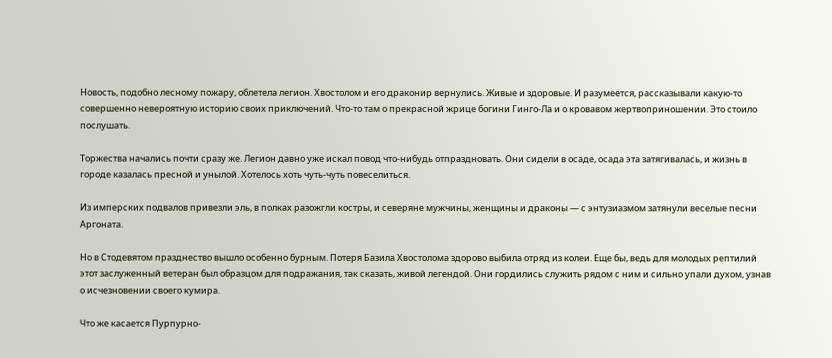Новость, подобно лесному пожару, облетела легион. Хвостолом и его драконир вернулись. Живые и здоровые. И разумеется, рассказывали какую-то совершенно невероятную историю своих приключений. Что-то там о прекрасной жрице богини Гинго-Ла и о кровавом жертвоприношении. Это стоило послушать.

Торжества начались почти сразу же. Легион давно уже искал повод что-нибудь отпраздновать. Они сидели в осаде, осада эта затягивалась, и жизнь в городе казалась пресной и унылой. Хотелось хоть чуть-чуть повеселиться.

Из имперских подвалов привезли эль, в полках разожгли костры, и северяне мужчины, женщины и драконы — с энтузиазмом затянули веселые песни Аргоната.

Но в Стодевятом празднество вышло особенно бурным. Потеря Базила Хвостолома здорово выбила отряд из колеи. Еще бы, ведь для молодых рептилий этот заслуженный ветеран был образцом для подражания, так сказать, живой легендой. Они гордились служить рядом с ним и сильно упали духом, узнав о исчезновении своего кумира.

Что же касается Пурпурно-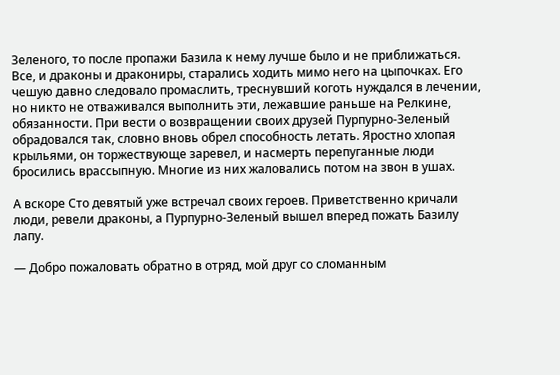Зеленого, то после пропажи Базила к нему лучше было и не приближаться. Все, и драконы и дракониры, старались ходить мимо него на цыпочках. Его чешую давно следовало промаслить, треснувший коготь нуждался в лечении, но никто не отваживался выполнить эти, лежавшие раньше на Релкине, обязанности. При вести о возвращении своих друзей Пурпурно-Зеленый обрадовался так, словно вновь обрел способность летать. Яростно хлопая крыльями, он торжествующе заревел, и насмерть перепуганные люди бросились врассыпную. Многие из них жаловались потом на звон в ушах.

А вскоре Сто девятый уже встречал своих героев. Приветственно кричали люди, ревели драконы, а Пурпурно-Зеленый вышел вперед пожать Базилу лапу.

— Добро пожаловать обратно в отряд, мой друг со сломанным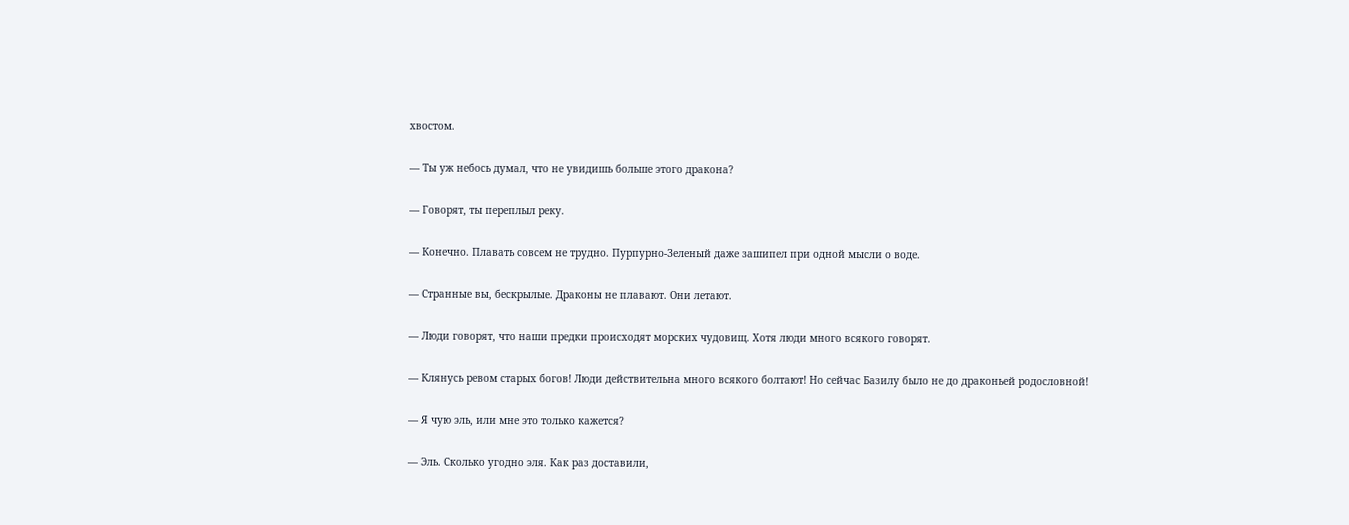хвостом.

— Ты уж небось думал, что не увидишь больше этого дракона?

— Говорят, ты переплыл реку.

— Конечно. Плавать совсем не трудно. Пурпурно-Зеленый даже зашипел при одной мысли о воде.

— Странные вы, бескрылые. Драконы не плавают. Они летают.

— Люди говорят, что наши предки происходят морских чудовищ. Хотя люди много всякого говорят.

— Клянусь ревом старых богов! Люди действительна много всякого болтают! Но сейчас Базилу было не до драконьей родословной!

— Я чую эль, или мне это только кажется?

— Эль. Сколько угодно эля. Как раз доставили,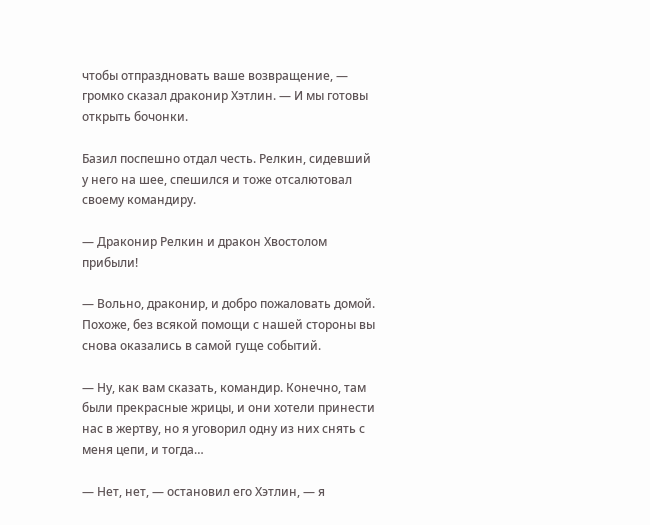чтобы отпраздновать ваше возвращение, — громко сказал драконир Хэтлин. — И мы готовы открыть бочонки.

Базил поспешно отдал честь. Релкин, сидевший у него на шее, спешился и тоже отсалютовал своему командиру.

— Драконир Релкин и дракон Хвостолом прибыли!

— Вольно, драконир, и добро пожаловать домой. Похоже, без всякой помощи с нашей стороны вы снова оказались в самой гуще событий.

— Ну, как вам сказать, командир. Конечно, там были прекрасные жрицы, и они хотели принести нас в жертву, но я уговорил одну из них снять с меня цепи, и тогда…

— Нет, нет, — остановил его Хэтлин, — я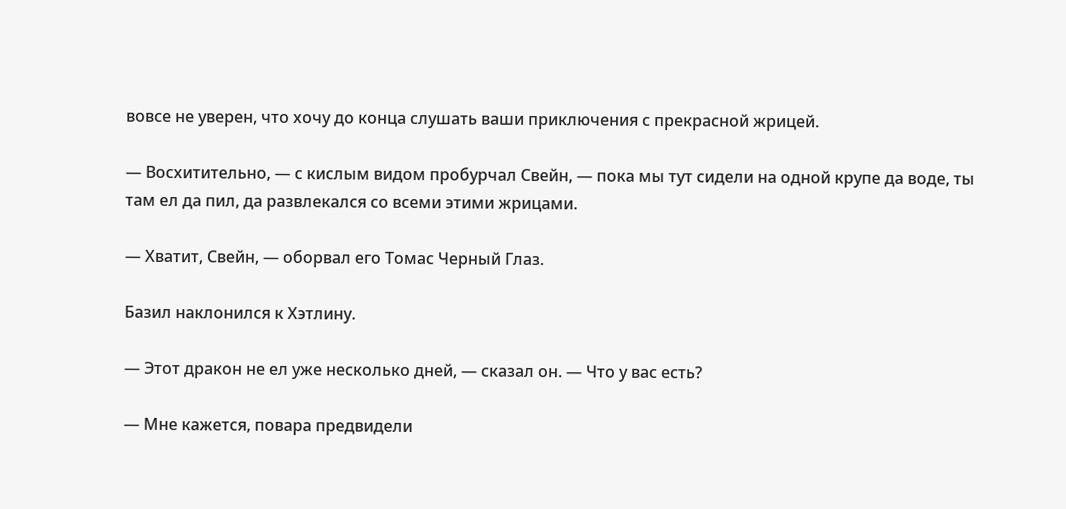вовсе не уверен, что хочу до конца слушать ваши приключения с прекрасной жрицей.

— Восхитительно, — с кислым видом пробурчал Свейн, — пока мы тут сидели на одной крупе да воде, ты там ел да пил, да развлекался со всеми этими жрицами.

— Хватит, Свейн, — оборвал его Томас Черный Глаз.

Базил наклонился к Хэтлину.

— Этот дракон не ел уже несколько дней, — сказал он. — Что у вас есть?

— Мне кажется, повара предвидели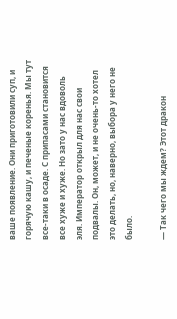ваше появление. Они приготовили суп, и горячую кашу, и печеные коренья. Мы тут все-таки в осаде. С припасами становится все хуже и хуже. Но зато у нас вдоволь эля. Император открыл для нас свои подвалы. Он, может, и не очень-то хотел это делать, но, наверно, выбора у него не было.

— Так чего мы ждем? Этот дракон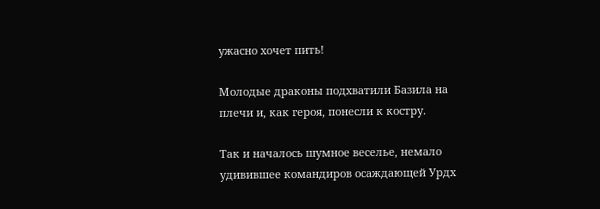ужасно хочет пить!

Молодые драконы подхватили Базила на плечи и, как героя, понесли к костру.

Так и началось шумное веселье, немало удивившее командиров осаждающей Урдх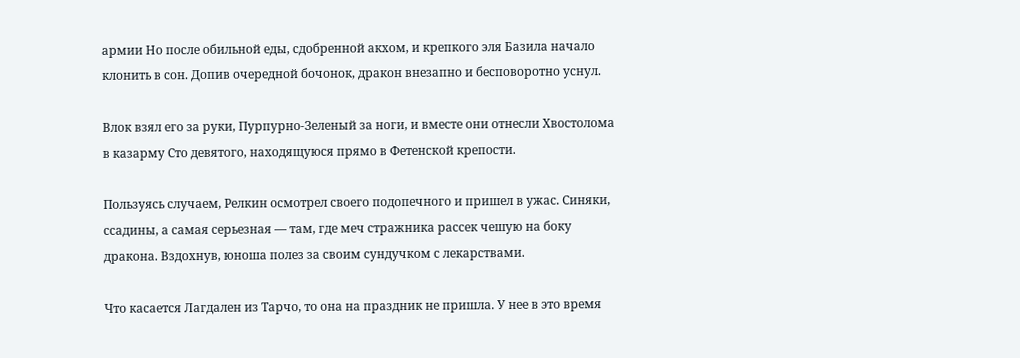армии Но после обильной еды, сдобренной акхом, и крепкого эля Базила начало клонить в сон. Допив очередной бочонок, дракон внезапно и бесповоротно уснул.

Влок взял его за руки, Пурпурно-Зеленый за ноги, и вместе они отнесли Хвостолома в казарму Сто девятого, находящуюся прямо в Фетенской крепости.

Пользуясь случаем, Релкин осмотрел своего подопечного и пришел в ужас. Синяки, ссадины, а самая серьезная — там, где меч стражника рассек чешую на боку дракона. Вздохнув, юноша полез за своим сундучком с лекарствами.

Что касается Лагдален из Тарчо, то она на праздник не пришла. У нее в это время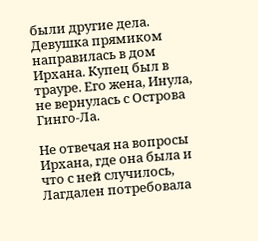были другие дела. Девушка прямиком направилась в дом Ирхана. Купец был в трауре. Его жена, Инула, не вернулась с Острова Гинго-Ла.

Не отвечая на вопросы Ирхана, где она была и что с ней случилось, Лагдален потребовала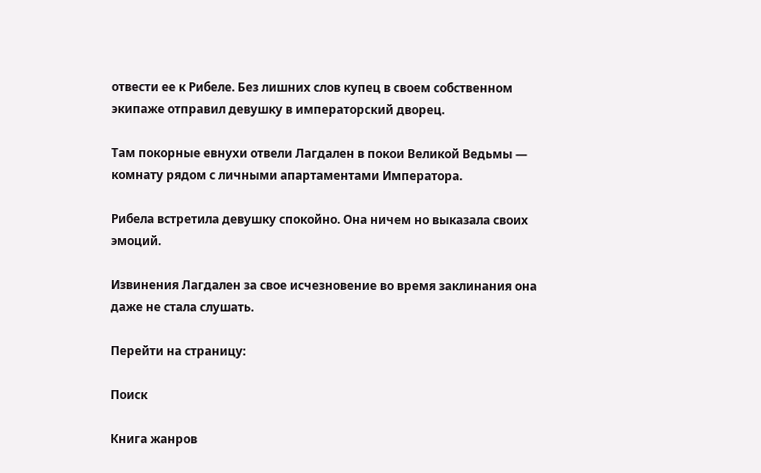отвести ее к Рибеле. Без лишних слов купец в своем собственном экипаже отправил девушку в императорский дворец.

Там покорные евнухи отвели Лагдален в покои Великой Ведьмы — комнату рядом с личными апартаментами Императора.

Рибела встретила девушку спокойно. Она ничем но выказала своих эмоций.

Извинения Лагдален за свое исчезновение во время заклинания она даже не стала слушать.

Перейти на страницу:

Поиск

Книга жанров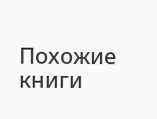Похожие книги